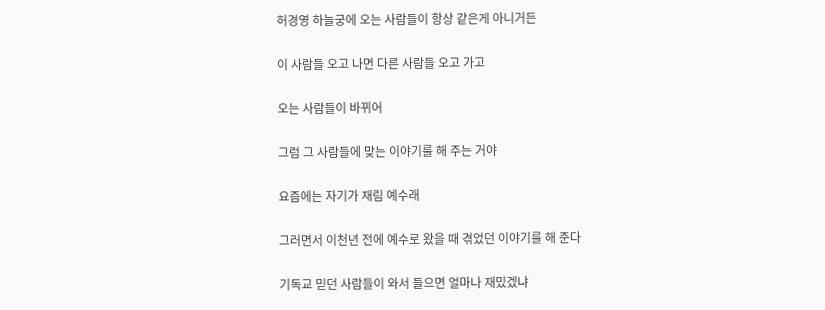허경영 하늘궁에 오는 사람들이 항상 같은게 아니거든

이 사람들 오고 나면 다른 사람들 오고 가고

오는 사람들이 바뀌어

그럼 그 사람들에 맞는 이야기를 해 주는 거야

요즘에는 자기가 재림 예수래

그러면서 이천년 전에 예수로 왔을 때 겪었던 이야기를 해 준다

기독교 믿던 사람들이 와서 들으면 얼마나 재밌겠냐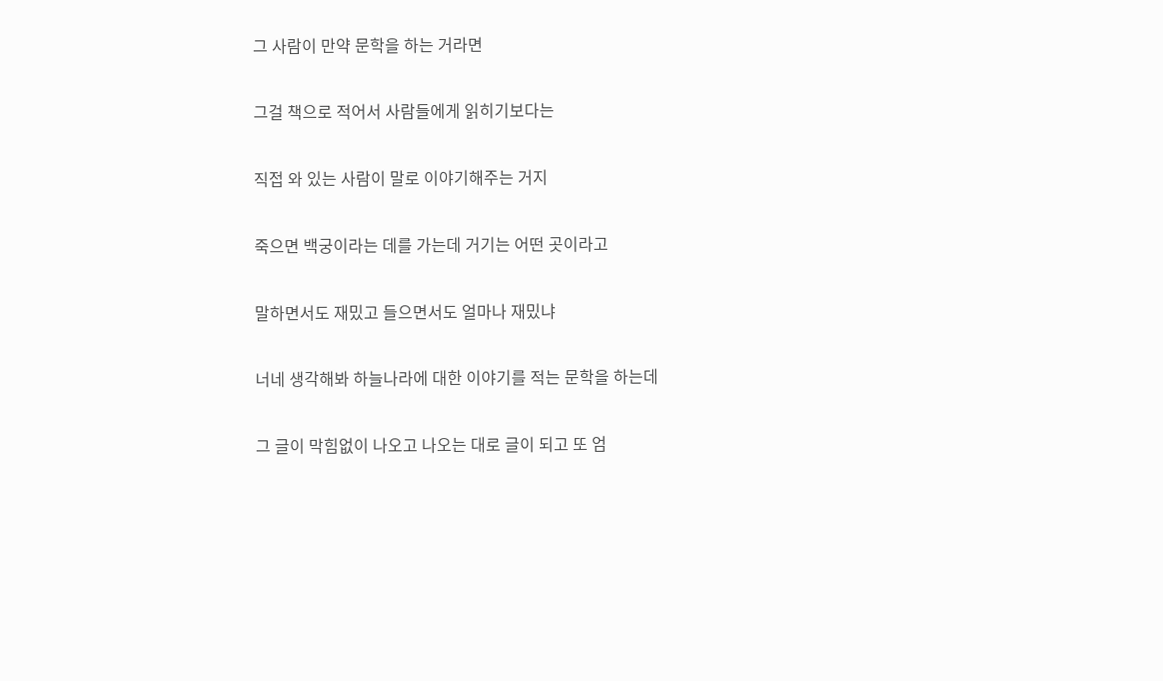그 사람이 만약 문학을 하는 거라면

그걸 책으로 적어서 사람들에게 읽히기보다는

직접 와 있는 사람이 말로 이야기해주는 거지

죽으면 백궁이라는 데를 가는데 거기는 어떤 곳이라고

말하면서도 재밌고 들으면서도 얼마나 재밌냐

너네 생각해봐 하늘나라에 대한 이야기를 적는 문학을 하는데

그 글이 막힘없이 나오고 나오는 대로 글이 되고 또 엄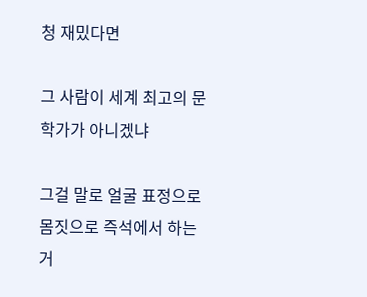청 재밌다면

그 사람이 세계 최고의 문학가가 아니겠냐

그걸 말로 얼굴 표정으로 몸짓으로 즉석에서 하는 거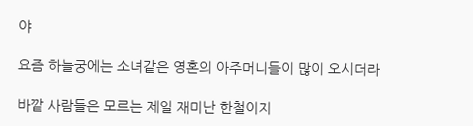야

요즘 하늘궁에는 소녀같은 영혼의 아주머니들이 많이 오시더라

바깥 사람들은 모르는 제일 재미난 한철이지